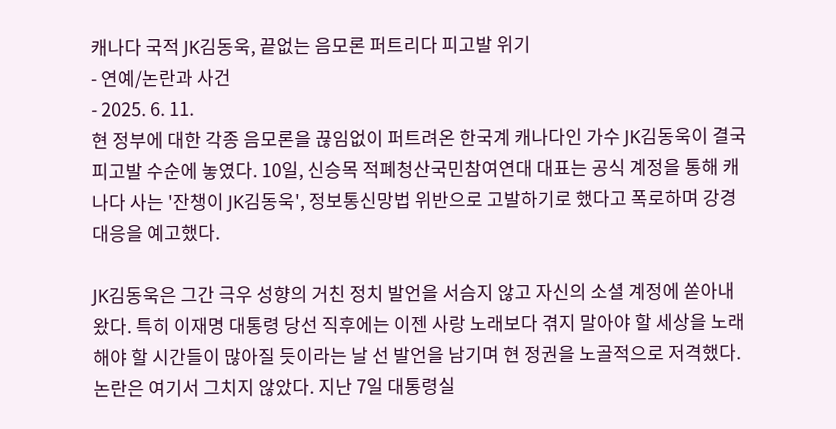캐나다 국적 JK김동욱, 끝없는 음모론 퍼트리다 피고발 위기
- 연예/논란과 사건
- 2025. 6. 11.
현 정부에 대한 각종 음모론을 끊임없이 퍼트려온 한국계 캐나다인 가수 JK김동욱이 결국 피고발 수순에 놓였다. 10일, 신승목 적폐청산국민참여연대 대표는 공식 계정을 통해 캐나다 사는 '잔챙이 JK김동욱', 정보통신망법 위반으로 고발하기로 했다고 폭로하며 강경 대응을 예고했다.

JK김동욱은 그간 극우 성향의 거친 정치 발언을 서슴지 않고 자신의 소셜 계정에 쏟아내왔다. 특히 이재명 대통령 당선 직후에는 이젠 사랑 노래보다 겪지 말아야 할 세상을 노래해야 할 시간들이 많아질 듯이라는 날 선 발언을 남기며 현 정권을 노골적으로 저격했다.
논란은 여기서 그치지 않았다. 지난 7일 대통령실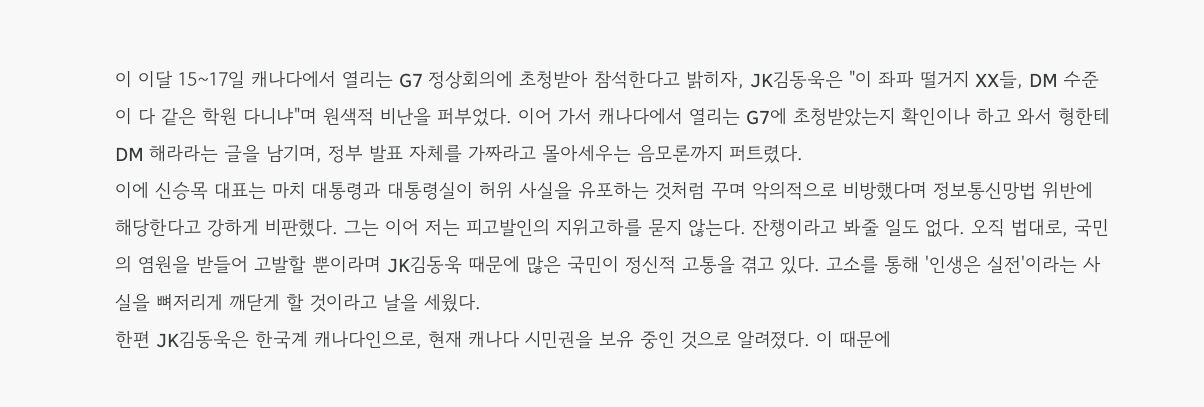이 이달 15~17일 캐나다에서 열리는 G7 정상회의에 초청받아 참석한다고 밝히자, JK김동욱은 "이 좌파 떨거지 XX들, DM 수준이 다 같은 학원 다니냐"며 원색적 비난을 퍼부었다. 이어 가서 캐나다에서 열리는 G7에 초청받았는지 확인이나 하고 와서 형한테 DM 해라라는 글을 남기며, 정부 발표 자체를 가짜라고 몰아세우는 음모론까지 퍼트렸다.
이에 신승목 대표는 마치 대통령과 대통령실이 허위 사실을 유포하는 것처럼 꾸며 악의적으로 비방했다며 정보통신망법 위반에 해당한다고 강하게 비판했다. 그는 이어 저는 피고발인의 지위고하를 묻지 않는다. 잔챙이라고 봐줄 일도 없다. 오직 법대로, 국민의 염원을 받들어 고발할 뿐이라며 JK김동욱 때문에 많은 국민이 정신적 고통을 겪고 있다. 고소를 통해 '인생은 실전'이라는 사실을 뼈저리게 깨닫게 할 것이라고 날을 세웠다.
한편 JK김동욱은 한국계 캐나다인으로, 현재 캐나다 시민권을 보유 중인 것으로 알려졌다. 이 때문에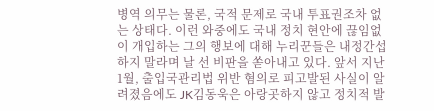병역 의무는 물론, 국적 문제로 국내 투표권조차 없는 상태다. 이런 와중에도 국내 정치 현안에 끊임없이 개입하는 그의 행보에 대해 누리꾼들은 내정간섭하지 말라며 날 선 비판을 쏟아내고 있다. 앞서 지난 1월, 출입국관리법 위반 혐의로 피고발된 사실이 알려졌음에도 JK김동욱은 아랑곳하지 않고 정치적 발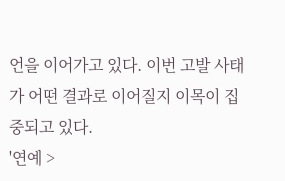언을 이어가고 있다. 이번 고발 사태가 어떤 결과로 이어질지 이목이 집중되고 있다.
'연예 >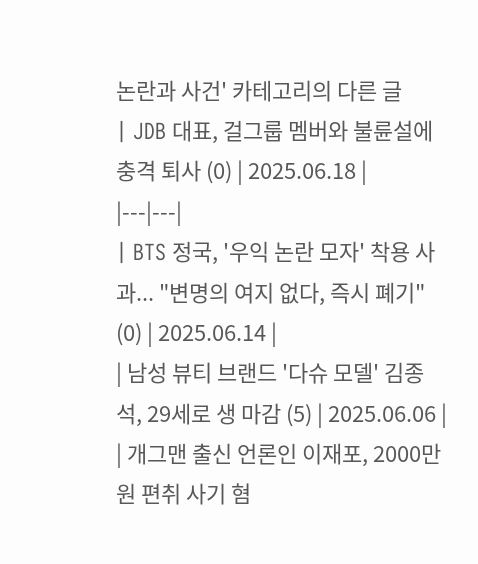논란과 사건' 카테고리의 다른 글
| JDB 대표, 걸그룹 멤버와 불륜설에 충격 퇴사 (0) | 2025.06.18 |
|---|---|
| BTS 정국, '우익 논란 모자' 착용 사과... "변명의 여지 없다, 즉시 폐기" (0) | 2025.06.14 |
| 남성 뷰티 브랜드 '다슈 모델' 김종석, 29세로 생 마감 (5) | 2025.06.06 |
| 개그맨 출신 언론인 이재포, 2000만원 편취 사기 혐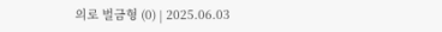의로 벌금형 (0) | 2025.06.03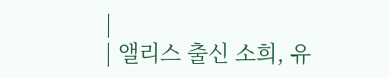|
| 앨리스 출신 소희, 유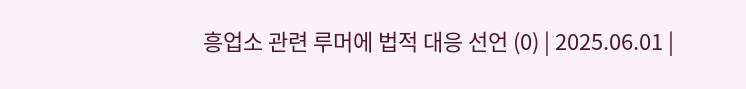흥업소 관련 루머에 법적 대응 선언 (0) | 2025.06.01 |